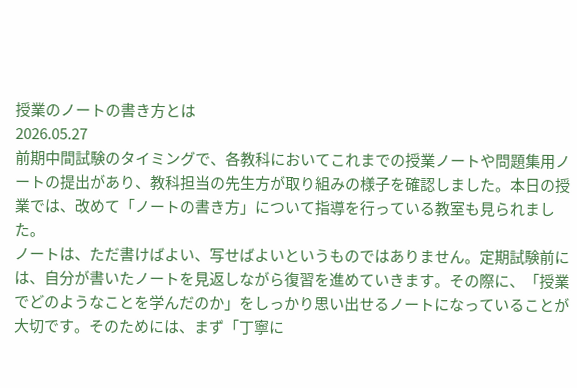授業のノートの書き方とは
2026.05.27
前期中間試験のタイミングで、各教科においてこれまでの授業ノートや問題集用ノートの提出があり、教科担当の先生方が取り組みの様子を確認しました。本日の授業では、改めて「ノートの書き方」について指導を行っている教室も見られました。
ノートは、ただ書けばよい、写せばよいというものではありません。定期試験前には、自分が書いたノートを見返しながら復習を進めていきます。その際に、「授業でどのようなことを学んだのか」をしっかり思い出せるノートになっていることが大切です。そのためには、まず「丁寧に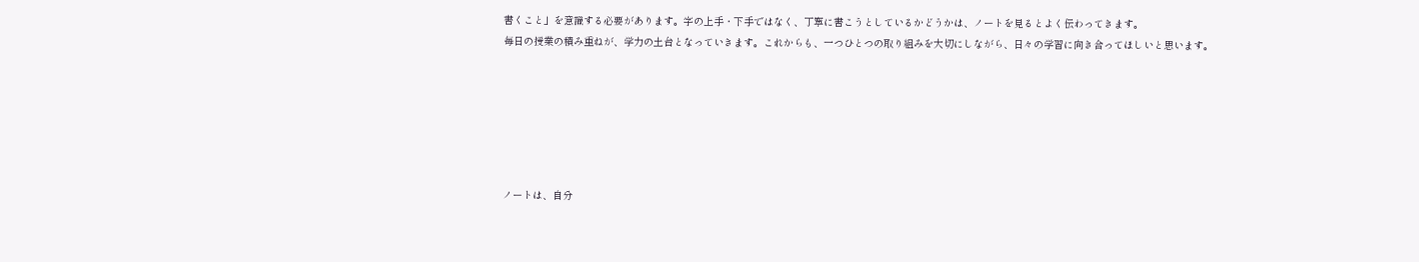書くこと」を意識する必要があります。字の上手・下手ではなく、丁寧に書こうとしているかどうかは、ノートを見るとよく伝わってきます。
毎日の授業の積み重ねが、学力の土台となっていきます。これからも、一つひとつの取り組みを大切にしながら、日々の学習に向き合ってほしいと思います。






ノートは、自分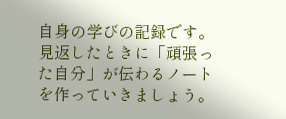自身の学びの記録です。見返したときに「頑張った自分」が伝わるノートを作っていきましょう。